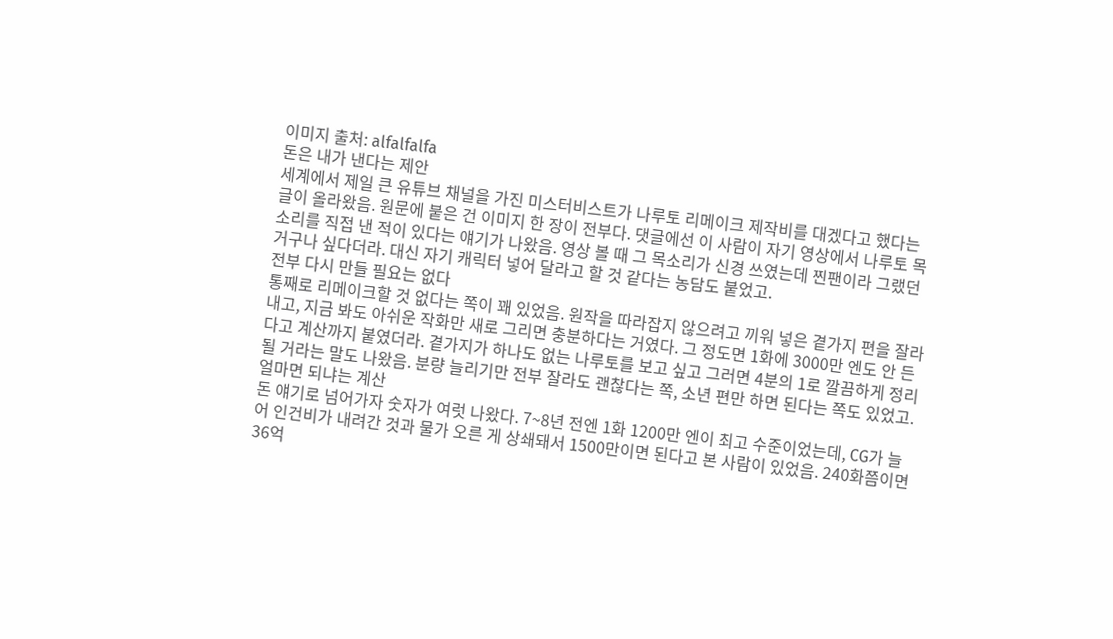이미지 출처: alfalfalfa
돈은 내가 낸다는 제안
세계에서 제일 큰 유튜브 채널을 가진 미스터비스트가 나루토 리메이크 제작비를 대겠다고 했다는 글이 올라왔음. 원문에 붙은 건 이미지 한 장이 전부다. 댓글에선 이 사람이 자기 영상에서 나루토 목소리를 직접 낸 적이 있다는 얘기가 나왔음. 영상 볼 때 그 목소리가 신경 쓰였는데 찐팬이라 그랬던 거구나 싶다더라. 대신 자기 캐릭터 넣어 달라고 할 것 같다는 농담도 붙었고.
전부 다시 만들 필요는 없다
통째로 리메이크할 것 없다는 쪽이 꽤 있었음. 원작을 따라잡지 않으려고 끼워 넣은 곁가지 편을 잘라내고, 지금 봐도 아쉬운 작화만 새로 그리면 충분하다는 거였다. 그 정도면 1화에 3000만 엔도 안 든다고 계산까지 붙였더라. 곁가지가 하나도 없는 나루토를 보고 싶고 그러면 4분의 1로 깔끔하게 정리될 거라는 말도 나왔음. 분량 늘리기만 전부 잘라도 괜찮다는 쪽, 소년 편만 하면 된다는 쪽도 있었고.
얼마면 되냐는 계산
돈 얘기로 넘어가자 숫자가 여럿 나왔다. 7~8년 전엔 1화 1200만 엔이 최고 수준이었는데, CG가 늘어 인건비가 내려간 것과 물가 오른 게 상쇄돼서 1500만이면 된다고 본 사람이 있었음. 240화쯤이면 36억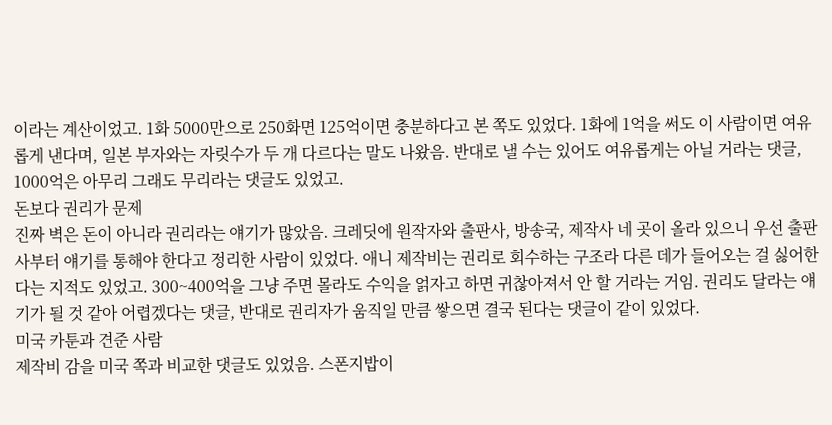이라는 계산이었고. 1화 5000만으로 250화면 125억이면 충분하다고 본 쪽도 있었다. 1화에 1억을 써도 이 사람이면 여유롭게 낸다며, 일본 부자와는 자릿수가 두 개 다르다는 말도 나왔음. 반대로 낼 수는 있어도 여유롭게는 아닐 거라는 댓글, 1000억은 아무리 그래도 무리라는 댓글도 있었고.
돈보다 권리가 문제
진짜 벽은 돈이 아니라 권리라는 얘기가 많았음. 크레딧에 원작자와 출판사, 방송국, 제작사 네 곳이 올라 있으니 우선 출판사부터 얘기를 통해야 한다고 정리한 사람이 있었다. 애니 제작비는 권리로 회수하는 구조라 다른 데가 들어오는 걸 싫어한다는 지적도 있었고. 300~400억을 그냥 주면 몰라도 수익을 얽자고 하면 귀찮아져서 안 할 거라는 거임. 권리도 달라는 얘기가 될 것 같아 어렵겠다는 댓글, 반대로 권리자가 움직일 만큼 쌓으면 결국 된다는 댓글이 같이 있었다.
미국 카툰과 견준 사람
제작비 감을 미국 쪽과 비교한 댓글도 있었음. 스폰지밥이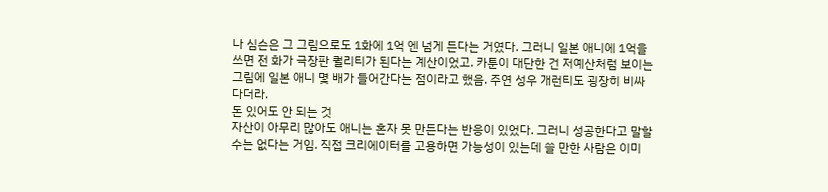나 심슨은 그 그림으로도 1화에 1억 엔 넘게 든다는 거였다. 그러니 일본 애니에 1억을 쓰면 전 화가 극장판 퀄리티가 된다는 계산이었고. 카툰이 대단한 건 저예산처럼 보이는 그림에 일본 애니 몇 배가 들어간다는 점이라고 했음. 주연 성우 개런티도 굉장히 비싸다더라.
돈 있어도 안 되는 것
자산이 아무리 많아도 애니는 혼자 못 만든다는 반응이 있었다. 그러니 성공한다고 말할 수는 없다는 거임. 직접 크리에이터를 고용하면 가능성이 있는데 쓸 만한 사람은 이미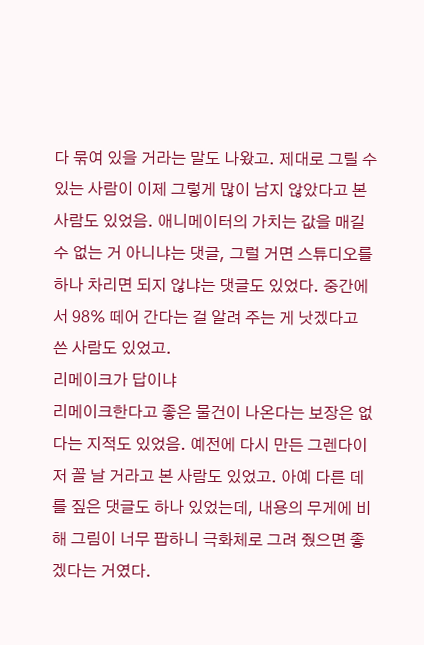다 묶여 있을 거라는 말도 나왔고. 제대로 그릴 수 있는 사람이 이제 그렇게 많이 남지 않았다고 본 사람도 있었음. 애니메이터의 가치는 값을 매길 수 없는 거 아니냐는 댓글, 그럴 거면 스튜디오를 하나 차리면 되지 않냐는 댓글도 있었다. 중간에서 98% 떼어 간다는 걸 알려 주는 게 낫겠다고 쓴 사람도 있었고.
리메이크가 답이냐
리메이크한다고 좋은 물건이 나온다는 보장은 없다는 지적도 있었음. 예전에 다시 만든 그렌다이저 꼴 날 거라고 본 사람도 있었고. 아예 다른 데를 짚은 댓글도 하나 있었는데, 내용의 무게에 비해 그림이 너무 팝하니 극화체로 그려 줬으면 좋겠다는 거였다.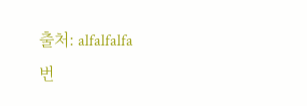출처: alfalfalfa
번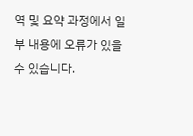역 및 요약 과정에서 일부 내용에 오류가 있을 수 있습니다.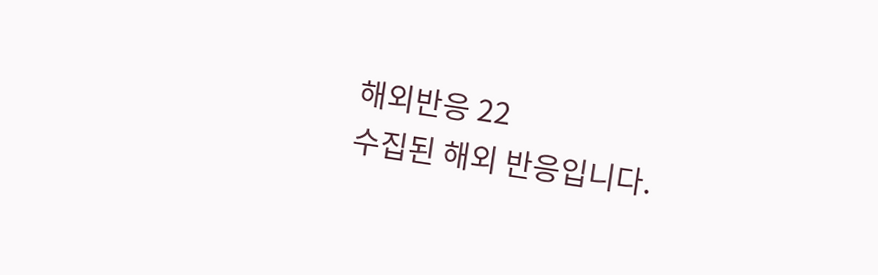해외반응 22
수집된 해외 반응입니다.